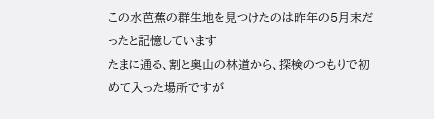この水芭蕉の群生地を見つけたのは昨年の5月末だったと記憶しています
たまに通る、割と奥山の林道から、探検のつもりで初めて入った場所ですが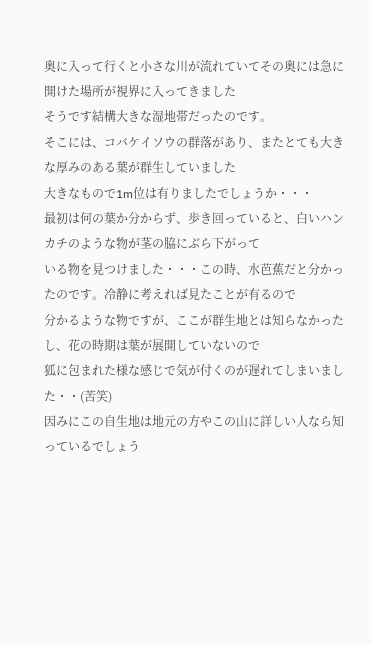奥に入って行くと小さな川が流れていてその奥には急に開けた場所が視界に入ってきました
そうです結構大きな湿地帯だったのです。
そこには、コバケイソウの群落があり、またとても大きな厚みのある葉が群生していました
大きなもので1m位は有りましたでしょうか・・・
最初は何の葉か分からず、歩き回っていると、白いハンカチのような物が茎の脇にぶら下がって
いる物を見つけました・・・この時、水芭蕉だと分かったのです。冷静に考えれば見たことが有るので
分かるような物ですが、ここが群生地とは知らなかったし、花の時期は葉が展開していないので
狐に包まれた様な感じで気が付くのが遅れてしまいました・・(苦笑)
因みにこの自生地は地元の方やこの山に詳しい人なら知っているでしょう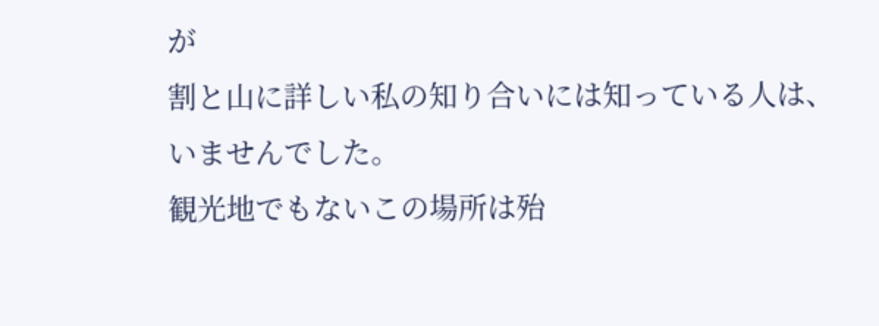が
割と山に詳しい私の知り合いには知っている人は、いませんでした。
観光地でもないこの場所は殆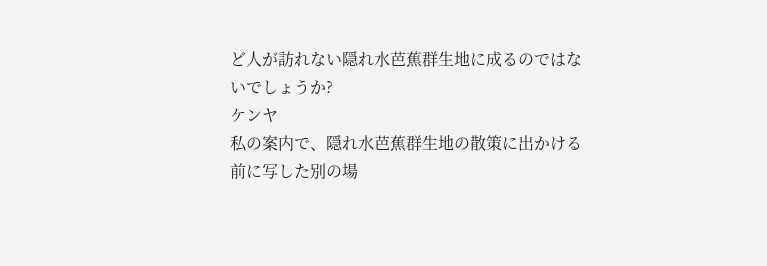ど人が訪れない隠れ水芭蕉群生地に成るのではないでしょうか?
ケンヤ
私の案内で、隠れ水芭蕉群生地の散策に出かける
前に写した別の場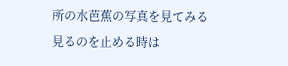所の水芭蕉の写真を見てみる
見るのを止める時は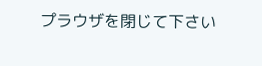プラウザを閉じて下さい